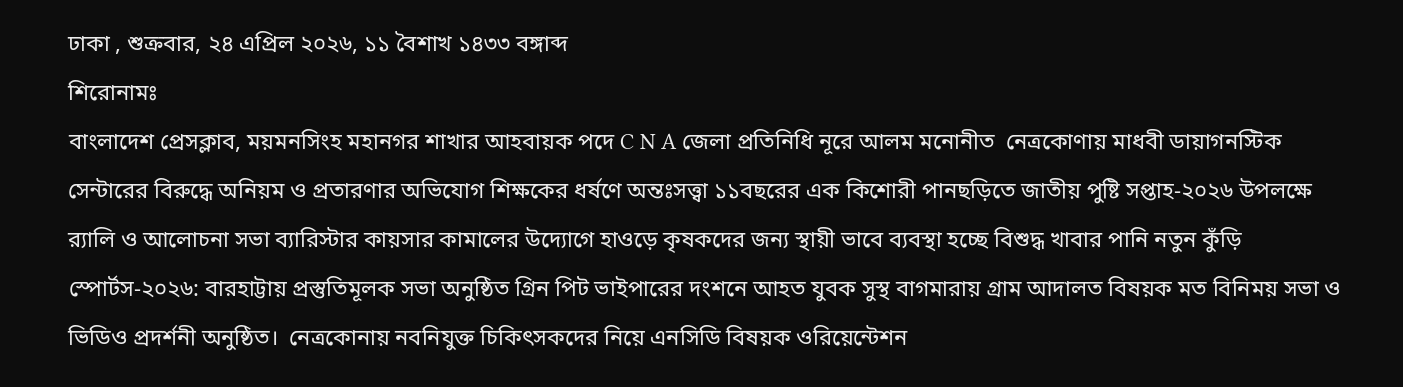ঢাকা , শুক্রবার, ২৪ এপ্রিল ২০২৬, ১১ বৈশাখ ১৪৩৩ বঙ্গাব্দ
শিরোনামঃ
বাংলাদেশ প্রেসক্লাব, ময়মনসিংহ মহানগর শাখার আহবায়ক পদে C N A জেলা প্রতিনিধি নূরে আলম মনোনীত  নেত্রকোণায় মাধবী ডায়াগনস্টিক সেন্টারের বিরুদ্ধে অনিয়ম ও প্রতারণার অভিযোগ শিক্ষকের ধর্ষণে অন্তঃসত্ত্বা ১১বছরের এক কিশোরী পানছড়িতে জাতীয় পুষ্টি সপ্তাহ-২০২৬ উপলক্ষে র‍্যালি ও আলোচনা সভা ব্যারিস্টার কায়সার কামালের উদ্যোগে হাওড়ে কৃষকদের জন্য স্থায়ী ভাবে ব্যবস্থা হচ্ছে বিশুদ্ধ খাবার পানি নতুন কুঁড়ি স্পোর্টস-২০২৬: বারহাট্টায় প্রস্তুতিমূলক সভা অনুষ্ঠিত গ্রিন পিট ভাইপারের দংশনে আহত যুবক সুস্থ বাগমারায় গ্রাম আদালত বিষয়ক মত বিনিময় সভা ও ভিডিও প্রদর্শনী অনুষ্ঠিত।  নেত্রকোনায় নবনিযুক্ত চিকিৎসকদের নিয়ে এনসিডি বিষয়ক ওরিয়েন্টেশন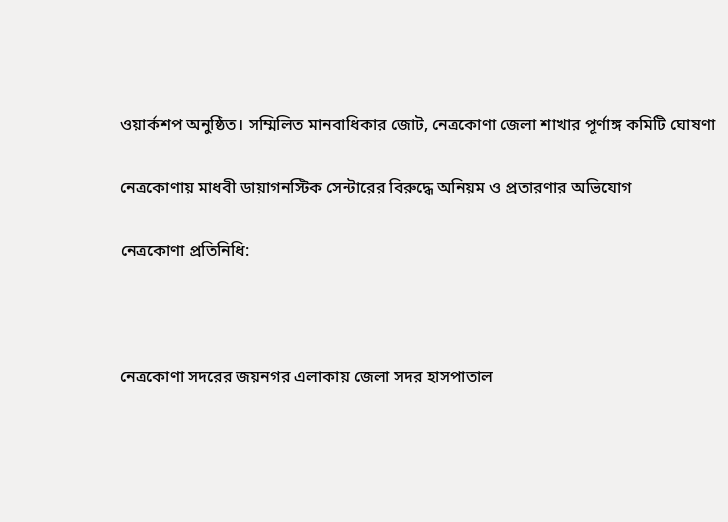ওয়ার্কশপ অনুষ্ঠিত। সম্মিলিত মানবাধিকার জোট, নেত্রকোণা জেলা শাখার পূর্ণাঙ্গ কমিটি ঘোষণা

নেত্রকোণায় মাধবী ডায়াগনস্টিক সেন্টারের বিরুদ্ধে অনিয়ম ও প্রতারণার অভিযোগ

নেত্রকোণা প্রতিনিধি:



নেত্রকোণা সদরের জয়নগর এলাকায় জেলা সদর হাসপাতাল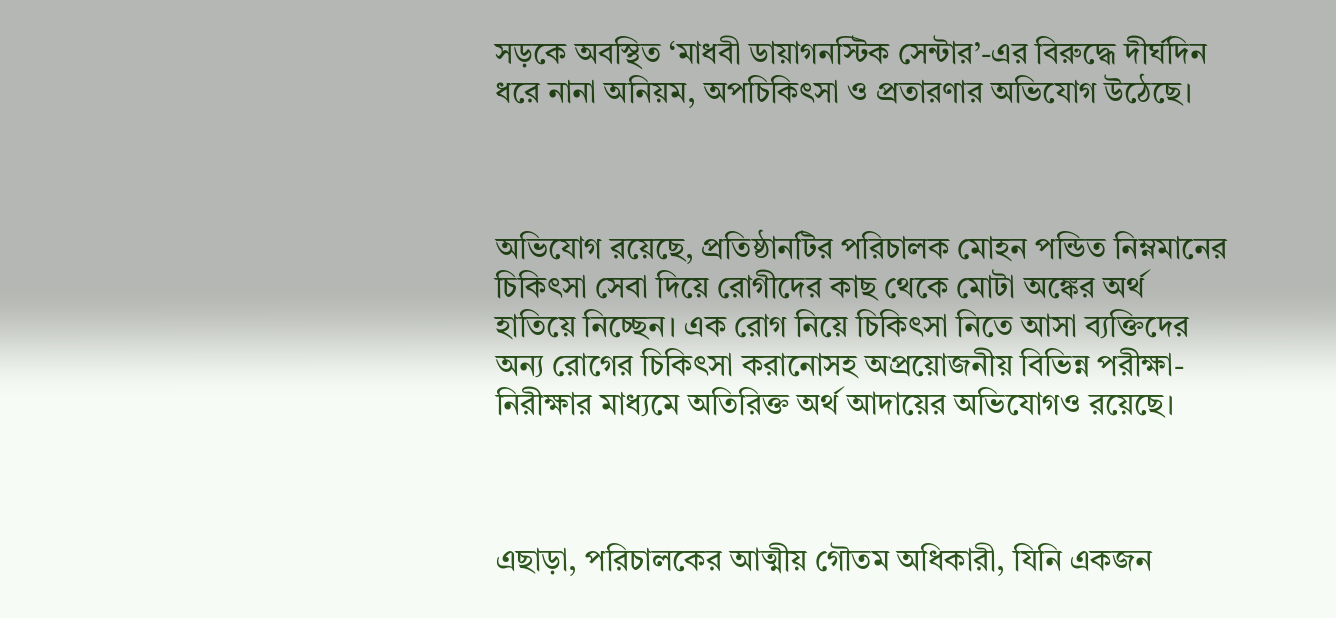সড়কে অবস্থিত ‘মাধবী ডায়াগনস্টিক সেন্টার’-এর বিরুদ্ধে দীর্ঘদিন ধরে নানা অনিয়ম, অপচিকিৎসা ও প্রতারণার অভিযোগ উঠেছে।



অভিযোগ রয়েছে, প্রতিষ্ঠানটির পরিচালক মোহন পন্ডিত নিম্নমানের চিকিৎসা সেবা দিয়ে রোগীদের কাছ থেকে মোটা অঙ্কের অর্থ হাতিয়ে নিচ্ছেন। এক রোগ নিয়ে চিকিৎসা নিতে আসা ব্যক্তিদের অন্য রোগের চিকিৎসা করানোসহ অপ্রয়োজনীয় বিভিন্ন পরীক্ষা-নিরীক্ষার মাধ্যমে অতিরিক্ত অর্থ আদায়ের অভিযোগও রয়েছে।



এছাড়া, পরিচালকের আত্মীয় গৌতম অধিকারী, যিনি একজন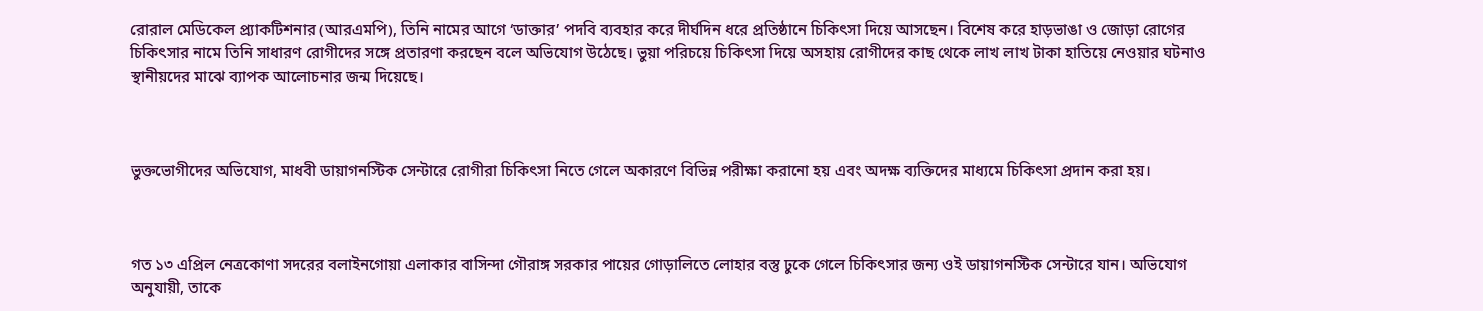রোরাল মেডিকেল প্র্যাকটিশনার (আরএমপি), তিনি নামের আগে ‘ডাক্তার’ পদবি ব্যবহার করে দীর্ঘদিন ধরে প্রতিষ্ঠানে চিকিৎসা দিয়ে আসছেন। বিশেষ করে হাড়ভাঙা ও জোড়া রোগের চিকিৎসার নামে তিনি সাধারণ রোগীদের সঙ্গে প্রতারণা করছেন বলে অভিযোগ উঠেছে। ভুয়া পরিচয়ে চিকিৎসা দিয়ে অসহায় রোগীদের কাছ থেকে লাখ লাখ টাকা হাতিয়ে নেওয়ার ঘটনাও স্থানীয়দের মাঝে ব্যাপক আলোচনার জন্ম দিয়েছে।



ভুক্তভোগীদের অভিযোগ, মাধবী ডায়াগনস্টিক সেন্টারে রোগীরা চিকিৎসা নিতে গেলে অকারণে বিভিন্ন পরীক্ষা করানো হয় এবং অদক্ষ ব্যক্তিদের মাধ্যমে চিকিৎসা প্রদান করা হয়।



গত ১৩ এপ্রিল নেত্রকোণা সদরের বলাইনগোয়া এলাকার বাসিন্দা গৌরাঙ্গ সরকার পায়ের গোড়ালিতে লোহার বস্তু ঢুকে গেলে চিকিৎসার জন্য ওই ডায়াগনস্টিক সেন্টারে যান। অভিযোগ অনুযায়ী, তাকে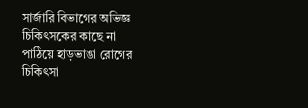সার্জারি বিভাগের অভিজ্ঞ চিকিৎসকের কাছে না পাঠিয়ে হাড়ভাঙা রোগের চিকিৎসা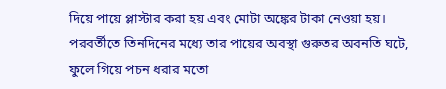দিয়ে পায়ে প্লাস্টার করা হয় এবং মোটা অঙ্কের টাকা নেওয়া হয়। পরবর্তীতে তিনদিনের মধ্যে তার পায়ের অবস্থা গুরুতর অবনতি ঘটে, ফুলে গিয়ে পচন ধরার মতো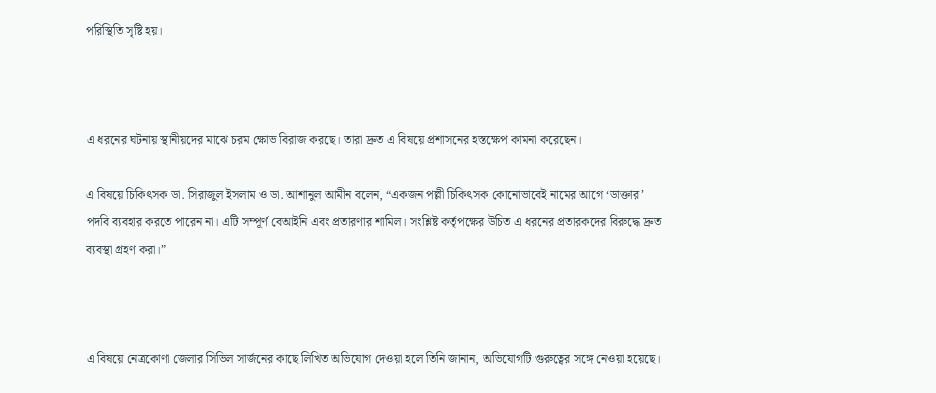পরিস্থিতি সৃষ্টি হয়।



এ ধরনের ঘটনায় স্থানীয়দের মাঝে চরম ক্ষোভ বিরাজ করছে। তারা দ্রুত এ বিষয়ে প্রশাসনের হস্তক্ষেপ কামনা করেছেন।

এ বিষয়ে চিকিৎসক ডা. সিরাজুল ইসলাম ও ডা. আশানুল আমীন বলেন, “একজন পল্লী চিকিৎসক কোনোভাবেই নামের আগে ‘ডাক্তার’ পদবি ব্যবহার করতে পারেন না। এটি সম্পূর্ণ বেআইনি এবং প্রতারণার শামিল। সংশ্লিষ্ট কর্তৃপক্ষের উচিত এ ধরনের প্রতারকদের বিরুদ্ধে দ্রুত ব্যবস্থা গ্রহণ করা।”



এ বিষয়ে নেত্রকোণা জেলার সিভিল সার্জনের কাছে লিখিত অভিযোগ দেওয়া হলে তিনি জানান, অভিযোগটি গুরুত্বের সঙ্গে নেওয়া হয়েছে।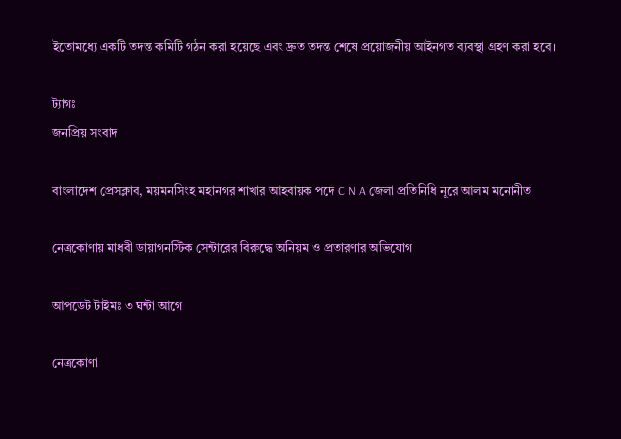ইতোমধ্যে একটি তদন্ত কমিটি গঠন করা হয়েছে এবং দ্রুত তদন্ত শেষে প্রয়োজনীয় আইনগত ব্যবস্থা গ্রহণ করা হবে।

ট্যাগঃ
জনপ্রিয় সংবাদ

বাংলাদেশ প্রেসক্লাব, ময়মনসিংহ মহানগর শাখার আহবায়ক পদে C N A জেলা প্রতিনিধি নূরে আলম মনোনীত

নেত্রকোণায় মাধবী ডায়াগনস্টিক সেন্টারের বিরুদ্ধে অনিয়ম ও প্রতারণার অভিযোগ

আপডেট টাইমঃ ৩ ঘন্টা আগে

নেত্রকোণা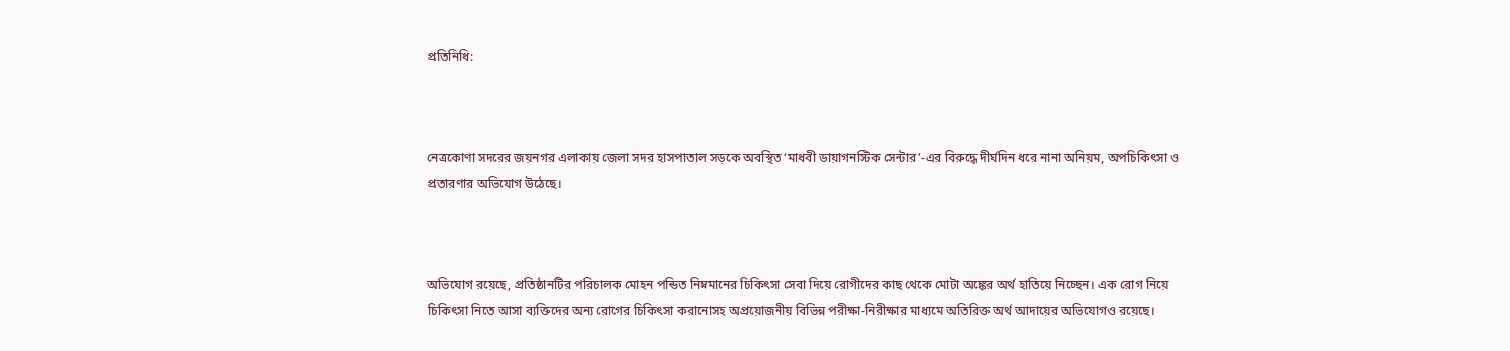প্রতিনিধি:



নেত্রকোণা সদরের জয়নগর এলাকায় জেলা সদর হাসপাতাল সড়কে অবস্থিত ‘মাধবী ডায়াগনস্টিক সেন্টার’-এর বিরুদ্ধে দীর্ঘদিন ধরে নানা অনিয়ম, অপচিকিৎসা ও প্রতারণার অভিযোগ উঠেছে।



অভিযোগ রয়েছে, প্রতিষ্ঠানটির পরিচালক মোহন পন্ডিত নিম্নমানের চিকিৎসা সেবা দিয়ে রোগীদের কাছ থেকে মোটা অঙ্কের অর্থ হাতিয়ে নিচ্ছেন। এক রোগ নিয়ে চিকিৎসা নিতে আসা ব্যক্তিদের অন্য রোগের চিকিৎসা করানোসহ অপ্রয়োজনীয় বিভিন্ন পরীক্ষা-নিরীক্ষার মাধ্যমে অতিরিক্ত অর্থ আদায়ের অভিযোগও রয়েছে।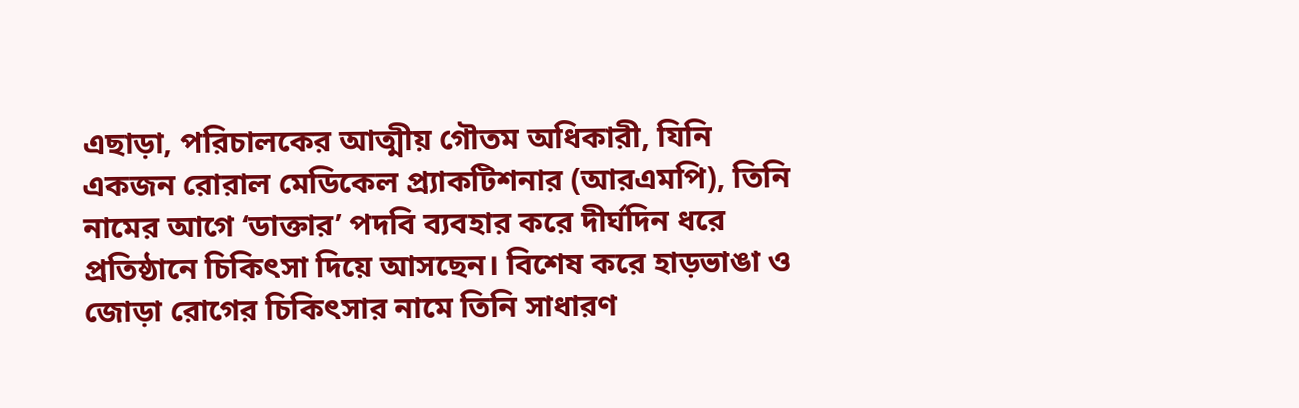এছাড়া, পরিচালকের আত্মীয় গৌতম অধিকারী, যিনি একজন রোরাল মেডিকেল প্র্যাকটিশনার (আরএমপি), তিনি নামের আগে ‘ডাক্তার’ পদবি ব্যবহার করে দীর্ঘদিন ধরে প্রতিষ্ঠানে চিকিৎসা দিয়ে আসছেন। বিশেষ করে হাড়ভাঙা ও জোড়া রোগের চিকিৎসার নামে তিনি সাধারণ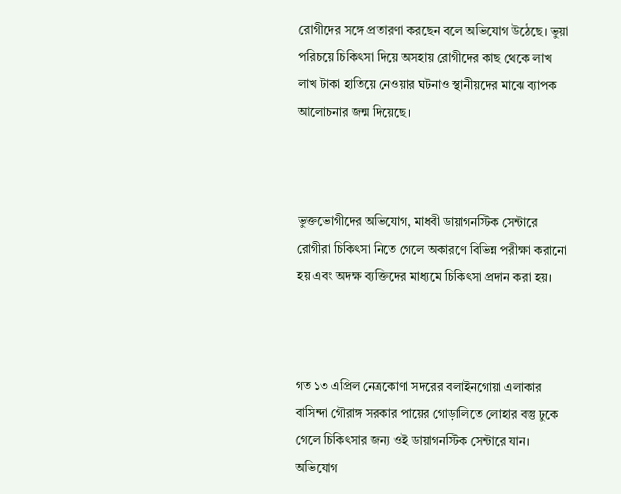রোগীদের সঙ্গে প্রতারণা করছেন বলে অভিযোগ উঠেছে। ভুয়া পরিচয়ে চিকিৎসা দিয়ে অসহায় রোগীদের কাছ থেকে লাখ লাখ টাকা হাতিয়ে নেওয়ার ঘটনাও স্থানীয়দের মাঝে ব্যাপক আলোচনার জন্ম দিয়েছে।



ভুক্তভোগীদের অভিযোগ, মাধবী ডায়াগনস্টিক সেন্টারে রোগীরা চিকিৎসা নিতে গেলে অকারণে বিভিন্ন পরীক্ষা করানো হয় এবং অদক্ষ ব্যক্তিদের মাধ্যমে চিকিৎসা প্রদান করা হয়।



গত ১৩ এপ্রিল নেত্রকোণা সদরের বলাইনগোয়া এলাকার বাসিন্দা গৌরাঙ্গ সরকার পায়ের গোড়ালিতে লোহার বস্তু ঢুকে গেলে চিকিৎসার জন্য ওই ডায়াগনস্টিক সেন্টারে যান। অভিযোগ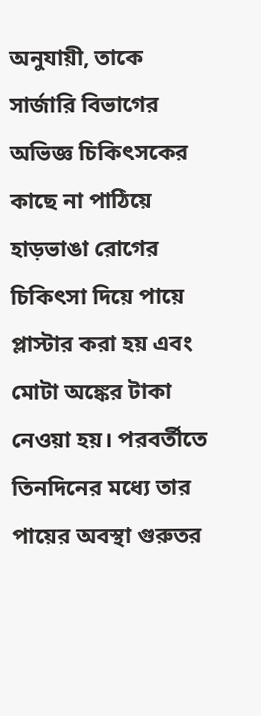অনুযায়ী, তাকে সার্জারি বিভাগের অভিজ্ঞ চিকিৎসকের কাছে না পাঠিয়ে হাড়ভাঙা রোগের চিকিৎসা দিয়ে পায়ে প্লাস্টার করা হয় এবং মোটা অঙ্কের টাকা নেওয়া হয়। পরবর্তীতে তিনদিনের মধ্যে তার পায়ের অবস্থা গুরুতর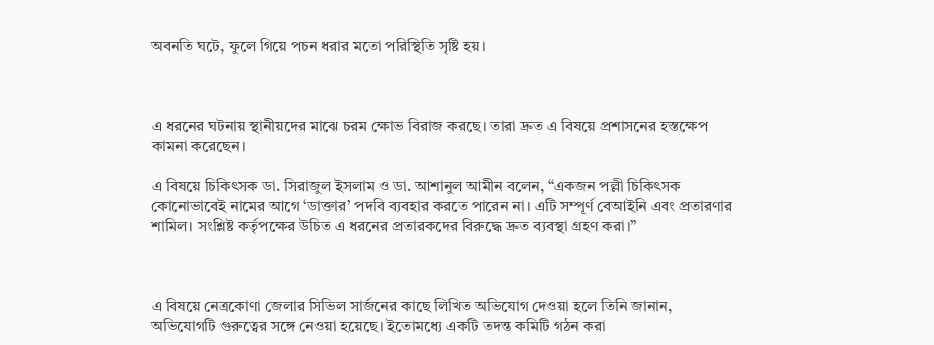অবনতি ঘটে, ফুলে গিয়ে পচন ধরার মতো পরিস্থিতি সৃষ্টি হয়।



এ ধরনের ঘটনায় স্থানীয়দের মাঝে চরম ক্ষোভ বিরাজ করছে। তারা দ্রুত এ বিষয়ে প্রশাসনের হস্তক্ষেপ কামনা করেছেন।

এ বিষয়ে চিকিৎসক ডা. সিরাজুল ইসলাম ও ডা. আশানুল আমীন বলেন, “একজন পল্লী চিকিৎসক কোনোভাবেই নামের আগে ‘ডাক্তার’ পদবি ব্যবহার করতে পারেন না। এটি সম্পূর্ণ বেআইনি এবং প্রতারণার শামিল। সংশ্লিষ্ট কর্তৃপক্ষের উচিত এ ধরনের প্রতারকদের বিরুদ্ধে দ্রুত ব্যবস্থা গ্রহণ করা।”



এ বিষয়ে নেত্রকোণা জেলার সিভিল সার্জনের কাছে লিখিত অভিযোগ দেওয়া হলে তিনি জানান, অভিযোগটি গুরুত্বের সঙ্গে নেওয়া হয়েছে। ইতোমধ্যে একটি তদন্ত কমিটি গঠন করা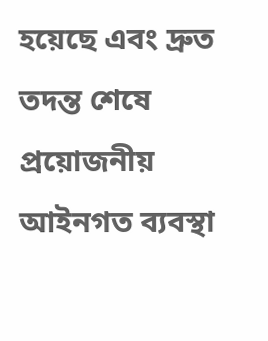হয়েছে এবং দ্রুত তদন্ত শেষে প্রয়োজনীয় আইনগত ব্যবস্থা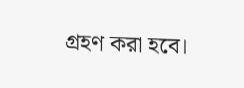গ্রহণ করা হবে।